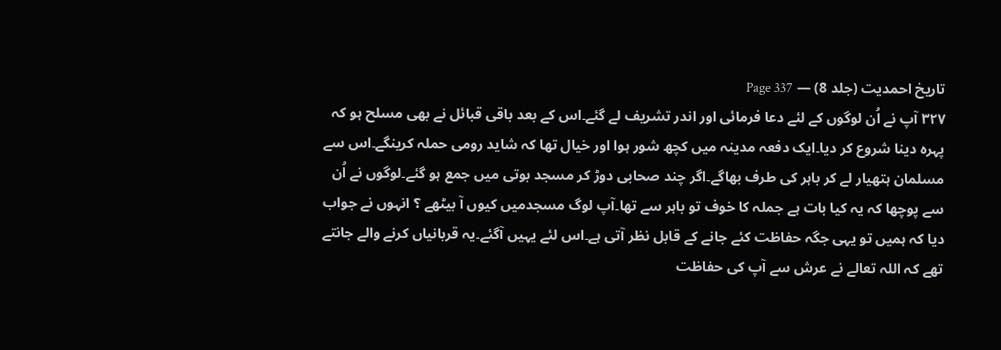تاریخ احمدیت (جلد 8) — Page 337
۳۲۷ آپ نے اُن لوگوں کے لئے دعا فرمائی اور اندر تشریف لے گئے۔اس کے بعد باقی قبائل نے بھی مسلح ہو کہ پہرہ دینا شروع کر دیا۔ایک دفعہ مدینہ میں کچھ شور ہوا اور خیال تھا کہ شاید رومی حملہ کرینگے۔اس سے مسلمان ہتھیار لے کر باہر کی طرف بھاگے۔اگر چند صحابی دوڑ کر مسجد بوتی میں جمع ہو گئے۔لوگوں نے اُن سے پوچھا کہ یہ کیا بات ہے جملہ کا خوف تو باہر سے تھا۔آپ لوگ مسجدمیں کیوں آ بیٹھے ؟ انہوں نے جواب دیا کہ ہمیں تو یہی جگہ حفاظت کئے جانے کے قابل نظر آتی ہے۔اس لئے یہیں آگئے۔یہ قربانیاں کرنے والے جانتے تھے کہ اللہ تعالے نے عرش سے آپ کی حفاظت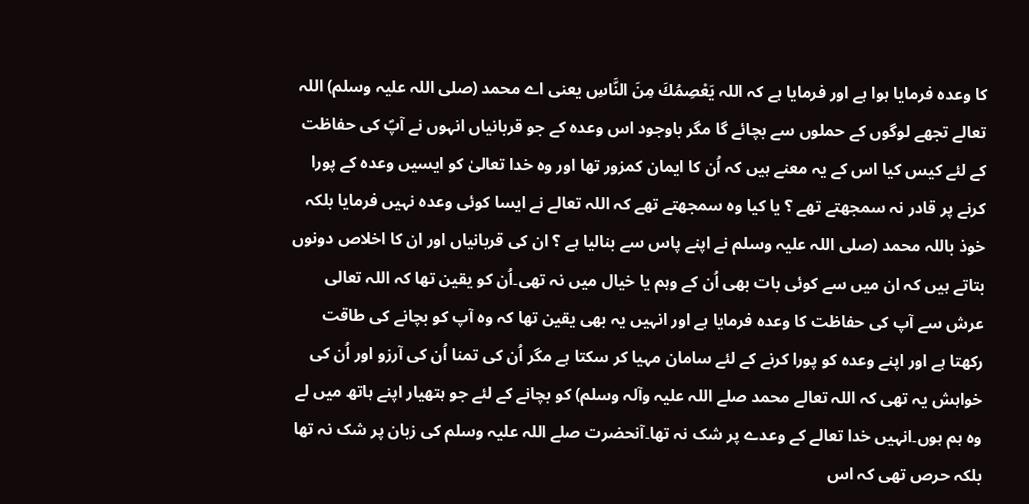کا وعدہ فرمایا ہوا ہے اور فرمایا ہے کہ اللہ يَعْصِمُكَ مِنَ النَّاسِ یعنی اے محمد (صلی اللہ علیہ وسلم) اللہ تعالے تجھے لوگوں کے حملوں سے بچائے گا مگر باوجود اس وعدہ کے جو قربانیاں انہوں نے آپؐ کی حفاظت کے لئے کیس کیا اس کے یہ معنے ہیں کہ اُن کا ایمان کمزور تھا اور وہ خدا تعالیٰ کو ایسیں وعدہ کے پورا کرنے پر قادر نہ سمجھتے تھے ؟ یا کیا وہ سمجھتے تھے کہ اللہ تعالے نے ایسا کوئی وعدہ نہیں فرمایا بلکہ خوذ باللہ محمد (صلی اللہ علیہ وسلم نے اپنے پاس سے بنالیا ہے ؟ ان کی قربانیاں اور ان کا اخلاص دونوں بتاتے ہیں کہ ان میں سے کوئی بات بھی اُن کے وہم یا خیال میں نہ تھی۔اُن کو یقین تھا کہ اللہ تعالی عرش سے آپ کی حفاظت کا وعدہ فرمایا ہے اور انہیں یہ بھی یقین تھا کہ وہ آپ کو بچانے کی طاقت رکھتا ہے اور اپنے وعدہ کو پورا کرنے کے لئے سامان مہیا کر سکتا ہے مگر اُن کی تمنا اُن کی آرزو اور اُن کی خواہش یہ تھی کہ اللہ تعالے محمد صلے اللہ علیہ وآلہ وسلم) کو بچانے کے لئے جو ہتھیار اپنے ہاتھ میں لے وہ ہم ہوں۔انہیں خدا تعالے کے وعدے پر شک نہ تھا۔آنحضرت صلے اللہ علیہ وسلم کی زبان پر شک نہ تھا بلکہ حرص تھی کہ اس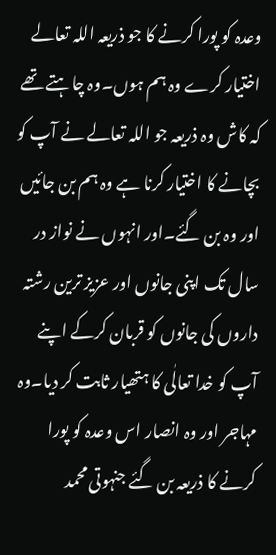وعدہ کو پورا کرنے کا جو ذریعہ اللہ تعالے اختیار کرے وہ ہم ہوں۔وہ چاہتے تھے کہ کاش وہ ذریعہ جو اللہ تعالے نے آپ کو بچانے کا اختیار کرنا ہے وہ ہم بن جائیں اور وہ بن گئے۔اور انہوں نے نواز در سال تک اپنی جانوں اور عزیز ترین رشتہ داروں کی جانوں کو قربان کرکے اپنے آپ کو خدا تعالٰی کا ہتھیار ثابت کر دیا۔وہ مہاجر اور وہ انصار اس وعدہ کو پورا کرنے کا ذریعہ بن گئے جنہوتی محمد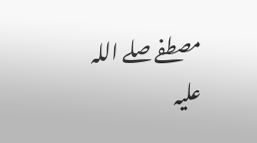مصطفے صلے اللہ علیہ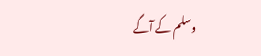وسلم کے آگے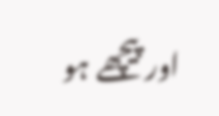اور پیچھے ہو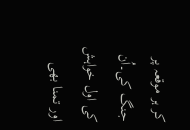کر ہر موقعہ پر جنگ کی۔اُن کی اول خواہش اور تمنا بھی